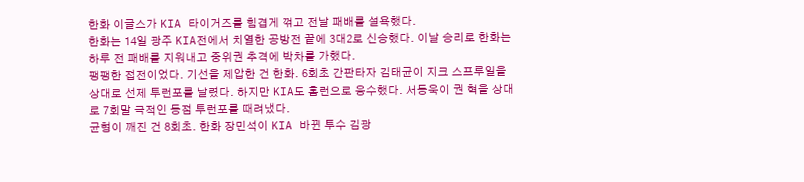한화 이글스가 KIA 타이거즈를 힘겹게 꺾고 전날 패배를 설욕했다.
한화는 14일 광주 KIA전에서 치열한 공방전 끝에 3대2로 신승했다. 이날 승리로 한화는 하루 전 패배를 지워내고 중위권 추격에 박차를 가했다.
팽팽한 접전이었다. 기선을 제압한 건 한화. 6회초 간판타자 김태균이 지크 스프루일을 상대로 선제 투런포를 날렸다. 하지만 KIA도 홈런으로 응수했다. 서동욱이 권 혁을 상대로 7회말 극적인 동점 투런포를 때려냈다.
균형이 깨진 건 8회초. 한화 장민석이 KIA 바뀐 투수 김광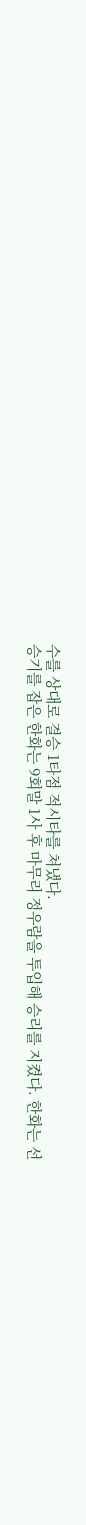수를 상대로 결승 1타점 적시타를 쳐냈다.
승기를 잡은 한화는 9회말 1사 후 마무리 정우람을 투입해 승리를 지켰다. 한화는 선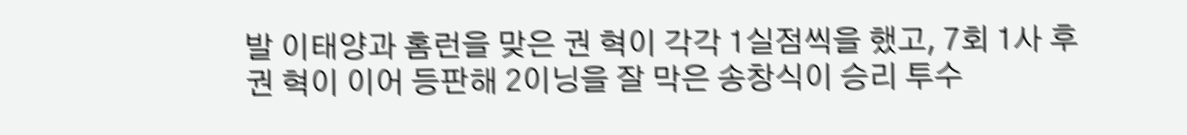발 이태양과 홈런을 맞은 권 혁이 각각 1실점씩을 했고, 7회 1사 후 권 혁이 이어 등판해 2이닝을 잘 막은 송창식이 승리 투수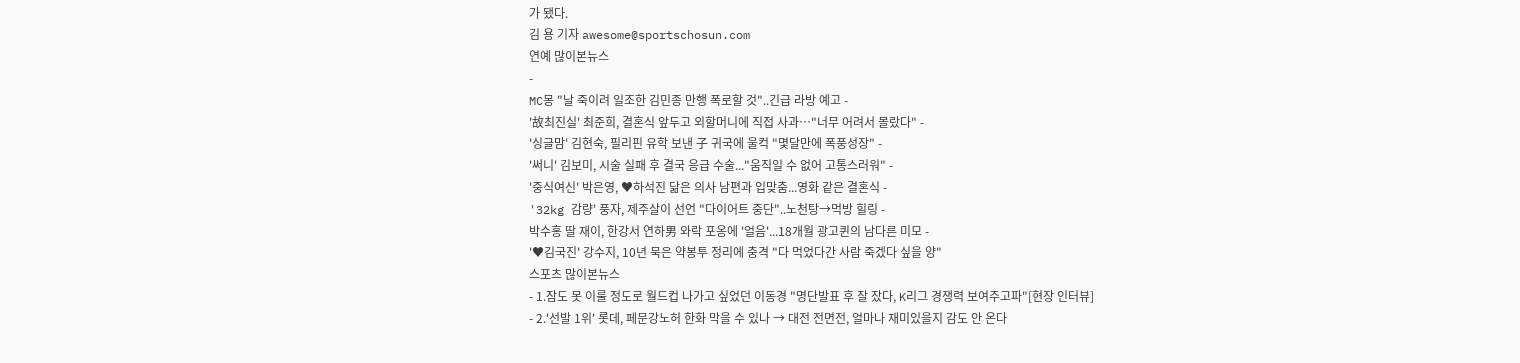가 됐다.
김 용 기자 awesome@sportschosun.com
연예 많이본뉴스
-
MC몽 "날 죽이려 일조한 김민종 만행 폭로할 것"..긴급 라방 예고 -
'故최진실' 최준희, 결혼식 앞두고 외할머니에 직접 사과…"너무 어려서 몰랐다" -
'싱글맘' 김현숙, 필리핀 유학 보낸 子 귀국에 울컥 "몇달만에 폭풍성장" -
'써니' 김보미, 시술 실패 후 결국 응급 수술..."움직일 수 없어 고통스러워" -
'중식여신' 박은영, ♥하석진 닮은 의사 남편과 입맞춤...영화 같은 결혼식 -
'32kg 감량' 풍자, 제주살이 선언 "다이어트 중단"..노천탕→먹방 힐링 -
박수홍 딸 재이, 한강서 연하男 와락 포옹에 '얼음'...18개월 광고퀸의 남다른 미모 -
'♥김국진' 강수지, 10년 묵은 약봉투 정리에 충격 "다 먹었다간 사람 죽겠다 싶을 양"
스포츠 많이본뉴스
- 1.잠도 못 이룰 정도로 월드컵 나가고 싶었던 이동경 "명단발표 후 잘 잤다, K리그 경쟁력 보여주고파"[현장 인터뷰]
- 2.'선발 1위' 롯데, 페문강노허 한화 막을 수 있나 → 대전 전면전, 얼마나 재미있을지 감도 안 온다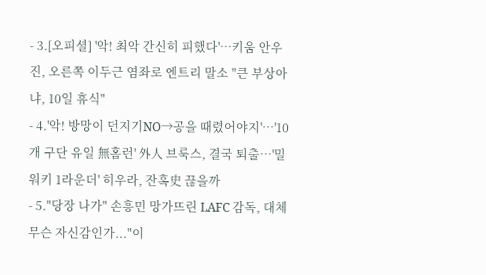- 3.[오피셜] '악! 최악 간신히 피했다'…키움 안우진, 오른쪽 이두근 염좌로 엔트리 말소 "큰 부상아냐, 10일 휴식"
- 4.'악! 방망이 던지기NO→공을 때렸어야지'…'10개 구단 유일 無홈런' 外人 브룩스, 결국 퇴출…'밀워키 1라운더' 히우라, 잔혹史 끊을까
- 5."당장 나가" 손흥민 망가뜨린 LAFC 감독, 대체 무슨 자신감인가..."이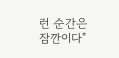런 순간은 잠깐이다"